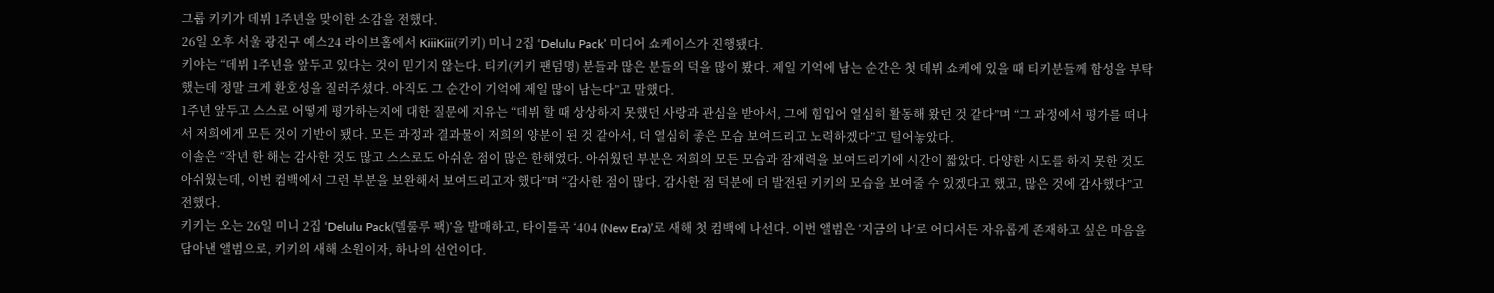그룹 키키가 데뷔 1주년을 맞이한 소감을 전했다.
26일 오후 서울 광진구 예스24 라이브홀에서 KiiiKiii(키키) 미니 2집 ‘Delulu Pack’ 미디어 쇼케이스가 진행됐다.
키야는 “데뷔 1주년을 앞두고 있다는 것이 믿기지 않는다. 티키(키키 팬덤명) 분들과 많은 분들의 덕을 많이 봤다. 제일 기억에 남는 순간은 첫 데뷔 쇼케에 있을 때 티키분들께 함성을 부탁했는데 정말 크게 환호성을 질러주셨다. 아직도 그 순간이 기억에 제일 많이 남는다”고 말했다.
1주년 앞두고 스스로 어떻게 평가하는지에 대한 질문에 지유는 “데뷔 할 때 상상하지 못했던 사랑과 관심을 받아서, 그에 힘입어 열심히 활동해 왔던 것 같다”며 “그 과정에서 평가를 떠나서 저희에게 모든 것이 기반이 됐다. 모든 과정과 결과물이 저희의 양분이 된 것 같아서, 더 열심히 좋은 모습 보여드리고 노력하겠다”고 털어놓았다.
이솔은 “작년 한 해는 감사한 것도 많고 스스로도 아쉬운 점이 많은 한해였다. 아쉬웠던 부분은 저희의 모든 모습과 잠재력을 보여드리기에 시간이 짧았다. 다양한 시도를 하지 못한 것도 아쉬웠는데, 이번 컴백에서 그런 부분을 보완해서 보여드리고자 했다”며 “감사한 점이 많다. 감사한 점 덕분에 더 발전된 키키의 모습을 보여줄 수 있겠다고 했고, 많은 것에 감사했다”고 전했다.
키키는 오는 26일 미니 2집 ‘Delulu Pack(델룰루 팩)’을 발매하고, 타이틀곡 ‘404 (New Era)’로 새해 첫 컴백에 나선다. 이번 앨범은 ‘지금의 나’로 어디서든 자유롭게 존재하고 싶은 마음을 담아낸 앨범으로, 키키의 새해 소원이자, 하나의 선언이다.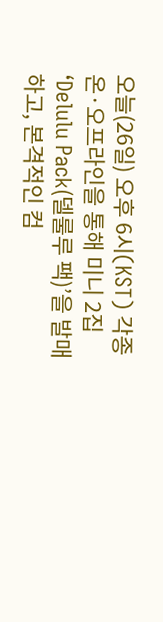오늘(26일) 오후 6시(KST) 각종 온·오프라인을 통해 미니 2집 ‘Delulu Pack(델룰루 팩)’을 발매하고, 본격적인 컴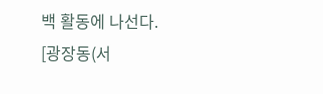백 활동에 나선다.
[광장동(서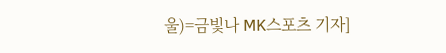울)=금빛나 MK스포츠 기자]